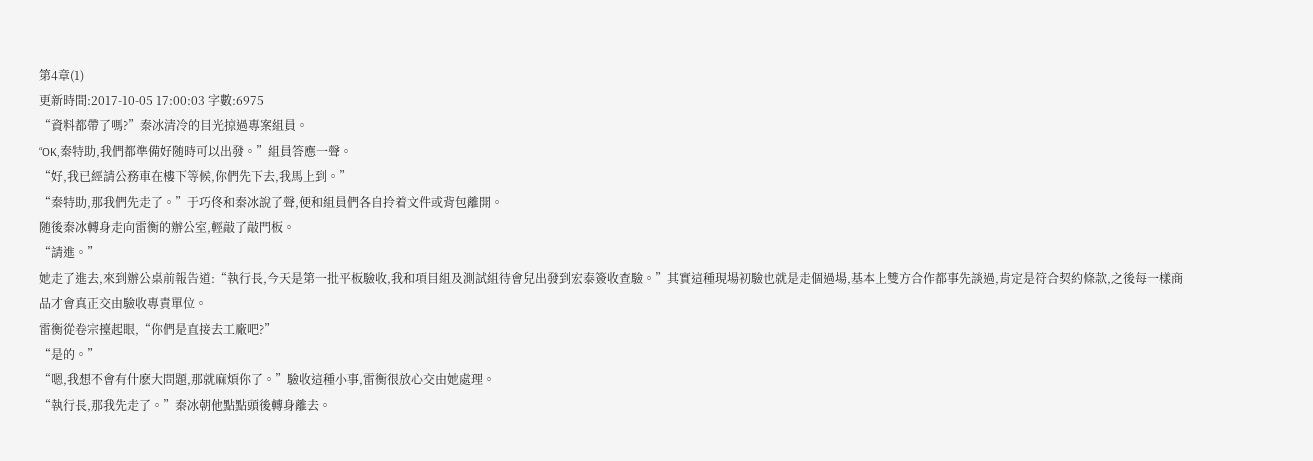第4章(1)
更新時間:2017-10-05 17:00:03 字數:6975
“資料都帶了嗎?”秦冰清冷的目光掠過專案組員。
“OK,秦特助,我們都準備好随時可以出發。”組員答應一聲。
“好,我已經請公務車在樓下等候,你們先下去,我馬上到。”
“秦特助,那我們先走了。”于巧佟和秦冰說了聲,便和組員們各自拎着文件或背包離開。
随後秦冰轉身走向雷衡的辦公室,輕敲了敲門板。
“請進。”
她走了進去,來到辦公桌前報告道:“執行長,今天是第一批平板驗收,我和項目組及測試組待會兒出發到宏泰簽收查驗。”其實這種現場初驗也就是走個過場,基本上雙方合作都事先談過,肯定是符合契約條款,之後每一樣商品才會真正交由驗收專責單位。
雷衡從卷宗擡起眼,“你們是直接去工廠吧?”
“是的。”
“嗯,我想不會有什麽大問題,那就麻煩你了。”驗收這種小事,雷衡很放心交由她處理。
“執行長,那我先走了。”秦冰朝他點點頭後轉身離去。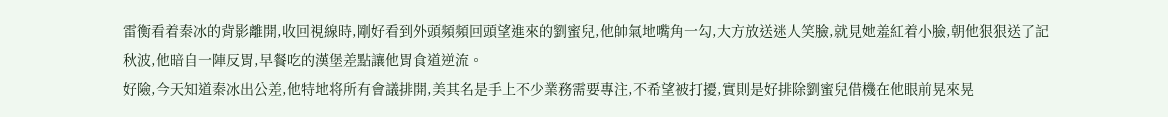雷衡看着秦冰的背影離開,收回視線時,剛好看到外頭頻頻回頭望進來的劉蜜兒,他帥氣地嘴角一勾,大方放送迷人笑臉,就見她羞紅着小臉,朝他狠狠送了記秋波,他暗自一陣反胃,早餐吃的漢堡差點讓他胃食道逆流。
好險,今天知道秦冰出公差,他特地将所有會議排開,美其名是手上不少業務需要專注,不希望被打擾,實則是好排除劉蜜兒借機在他眼前晃來晃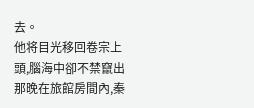去。
他将目光移回卷宗上頭,腦海中卻不禁竄出那晚在旅館房間內,秦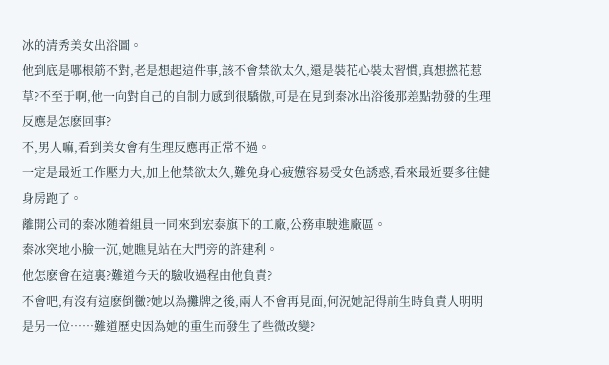冰的清秀美女出浴圖。
他到底是哪根筋不對,老是想起這件事,該不會禁欲太久,還是裝花心裝太習慣,真想撚花惹草?不至于啊,他一向對自己的自制力感到很驕傲,可是在見到秦冰出浴後那差點勃發的生理反應是怎麽回事?
不,男人嘛,看到美女會有生理反應再正常不過。
一定是最近工作壓力大,加上他禁欲太久,難免身心疲憊容易受女色誘惑,看來最近要多往健身房跑了。
離開公司的秦冰随着組員一同來到宏泰旗下的工廠,公務車駛進廠區。
秦冰突地小臉一沉,她瞧見站在大門旁的許建利。
他怎麽會在這裏?難道今天的驗收過程由他負責?
不會吧,有沒有這麽倒黴?她以為攤牌之後,兩人不會再見面,何況她記得前生時負責人明明是另一位……難道歷史因為她的重生而發生了些微改變?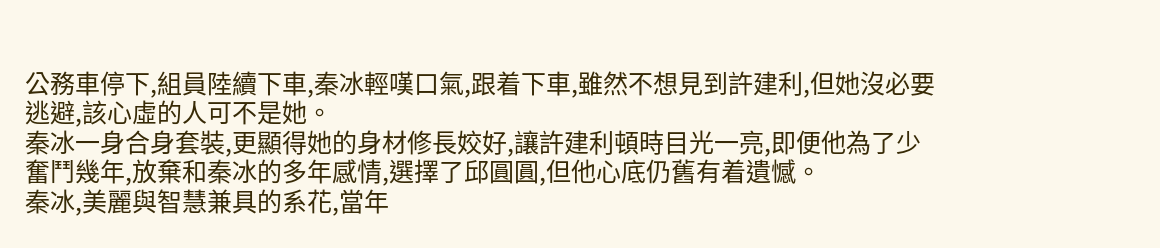公務車停下,組員陸續下車,秦冰輕嘆口氣,跟着下車,雖然不想見到許建利,但她沒必要逃避,該心虛的人可不是她。
秦冰一身合身套裝,更顯得她的身材修長姣好,讓許建利頓時目光一亮,即便他為了少奮鬥幾年,放棄和秦冰的多年感情,選擇了邱圓圓,但他心底仍舊有着遺憾。
秦冰,美麗與智慧兼具的系花,當年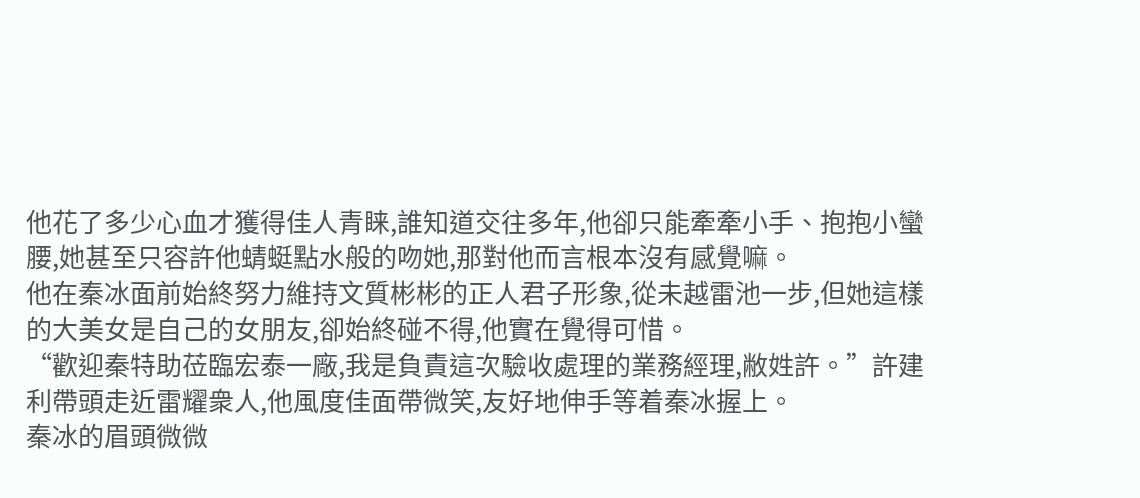他花了多少心血才獲得佳人青睐,誰知道交往多年,他卻只能牽牽小手、抱抱小蠻腰,她甚至只容許他蜻蜓點水般的吻她,那對他而言根本沒有感覺嘛。
他在秦冰面前始終努力維持文質彬彬的正人君子形象,從未越雷池一步,但她這樣的大美女是自己的女朋友,卻始終碰不得,他實在覺得可惜。
“歡迎秦特助莅臨宏泰一廠,我是負責這次驗收處理的業務經理,敝姓許。”許建利帶頭走近雷耀衆人,他風度佳面帶微笑,友好地伸手等着秦冰握上。
秦冰的眉頭微微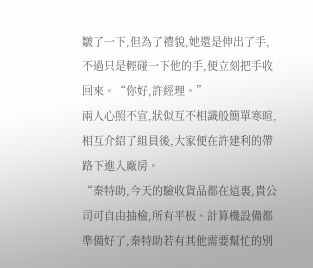皺了一下,但為了禮貌,她還是伸出了手,不過只是輕碰一下他的手,便立刻把手收回來。“你好,許經理。”
兩人心照不宣,狀似互不相識般簡單寒暄,相互介紹了組員後,大家便在許建利的帶路下進入廠房。
“秦特助,今天的驗收貨品都在這裏,貴公司可自由抽檢,所有平板、計算機設備都準備好了,秦特助若有其他需要幫忙的別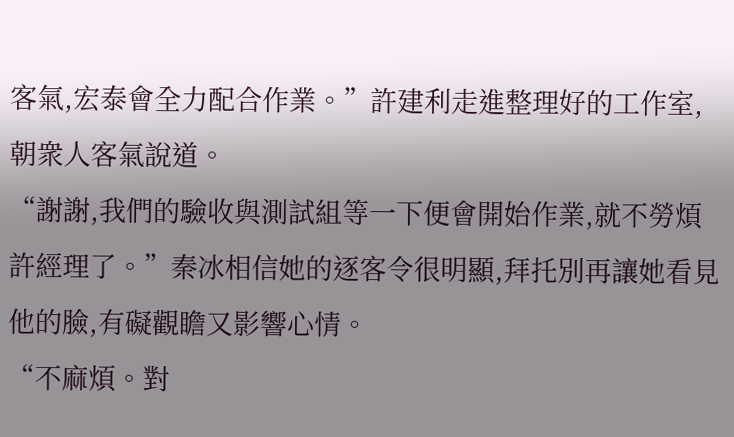客氣,宏泰會全力配合作業。”許建利走進整理好的工作室,朝衆人客氣說道。
“謝謝,我們的驗收與測試組等一下便會開始作業,就不勞煩許經理了。”秦冰相信她的逐客令很明顯,拜托別再讓她看見他的臉,有礙觀瞻又影響心情。
“不麻煩。對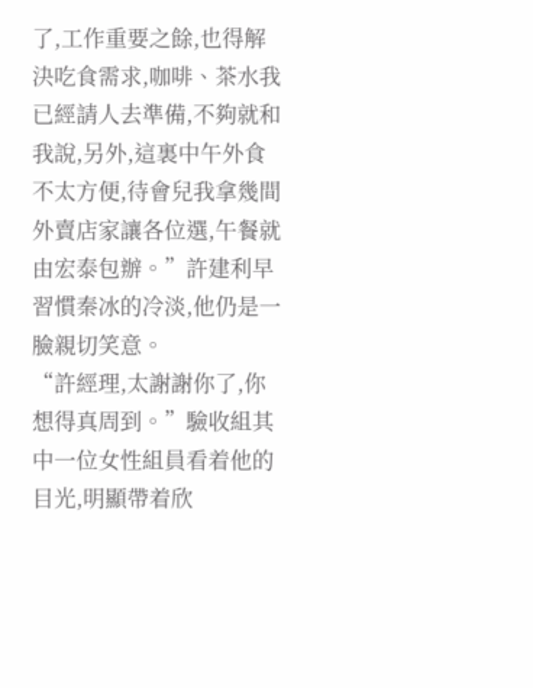了,工作重要之餘,也得解決吃食需求,咖啡、茶水我已經請人去準備,不夠就和我說,另外,這裏中午外食不太方便,待會兒我拿幾間外賣店家讓各位選,午餐就由宏泰包辦。”許建利早習慣秦冰的冷淡,他仍是一臉親切笑意。
“許經理,太謝謝你了,你想得真周到。”驗收組其中一位女性組員看着他的目光,明顯帶着欣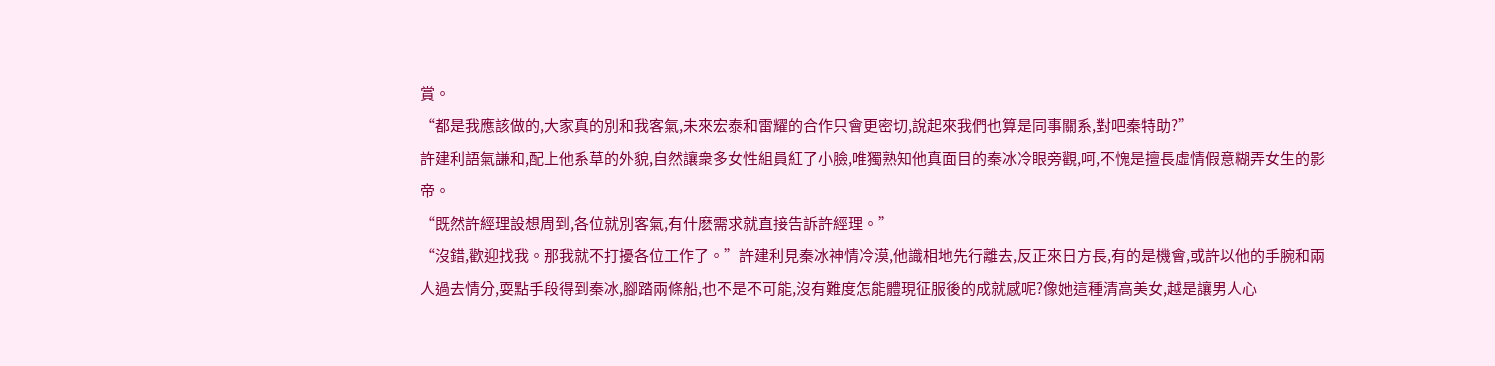賞。
“都是我應該做的,大家真的別和我客氣,未來宏泰和雷耀的合作只會更密切,說起來我們也算是同事關系,對吧秦特助?”
許建利語氣謙和,配上他系草的外貌,自然讓衆多女性組員紅了小臉,唯獨熟知他真面目的秦冰冷眼旁觀,呵,不愧是擅長虛情假意糊弄女生的影帝。
“既然許經理設想周到,各位就別客氣,有什麽需求就直接告訴許經理。”
“沒錯,歡迎找我。那我就不打擾各位工作了。”許建利見秦冰神情冷漠,他識相地先行離去,反正來日方長,有的是機會,或許以他的手腕和兩人過去情分,耍點手段得到秦冰,腳踏兩條船,也不是不可能,沒有難度怎能體現征服後的成就感呢?像她這種清高美女,越是讓男人心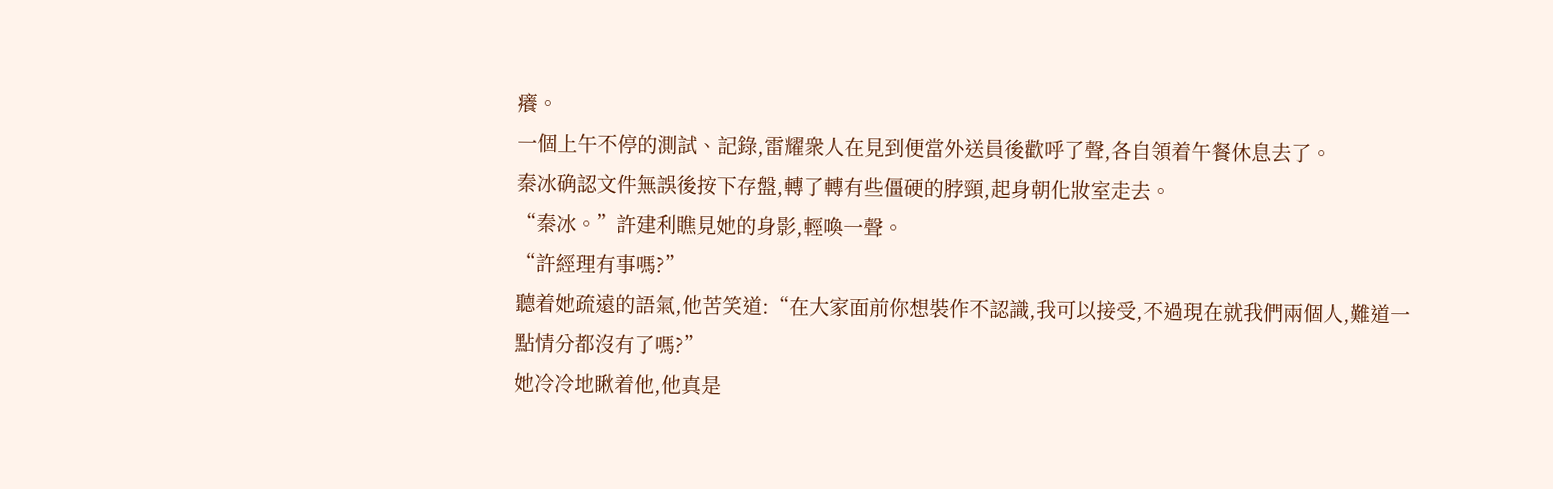癢。
一個上午不停的測試、記錄,雷耀衆人在見到便當外送員後歡呼了聲,各自領着午餐休息去了。
秦冰确認文件無誤後按下存盤,轉了轉有些僵硬的脖頸,起身朝化妝室走去。
“秦冰。”許建利瞧見她的身影,輕喚一聲。
“許經理有事嗎?”
聽着她疏遠的語氣,他苦笑道:“在大家面前你想裝作不認識,我可以接受,不過現在就我們兩個人,難道一點情分都沒有了嗎?”
她冷冷地瞅着他,他真是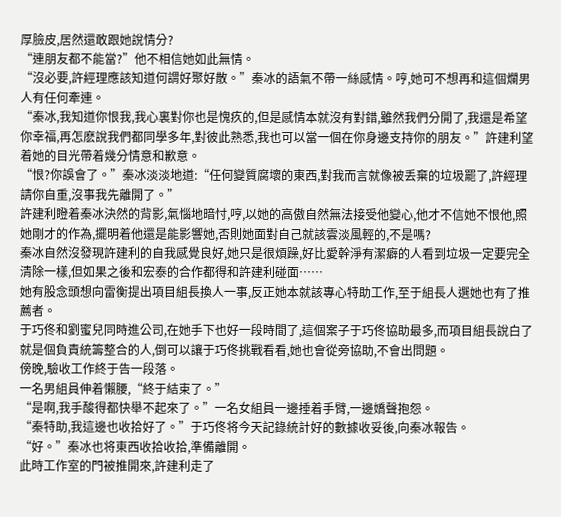厚臉皮,居然還敢跟她說情分?
“連朋友都不能當?”他不相信她如此無情。
“沒必要,許經理應該知道何謂好聚好散。”秦冰的語氣不帶一絲感情。哼,她可不想再和這個爛男人有任何牽連。
“秦冰,我知道你恨我,我心裏對你也是愧疚的,但是感情本就沒有對錯,雖然我們分開了,我還是希望你幸福,再怎麽說我們都同學多年,對彼此熟悉,我也可以當一個在你身邊支持你的朋友。”許建利望着她的目光帶着幾分情意和歉意。
“恨?你誤會了。”秦冰淡淡地道:“任何變質腐壞的東西,對我而言就像被丢棄的垃圾罷了,許經理請你自重,沒事我先離開了。”
許建利瞪着秦冰決然的背影,氣惱地暗忖,哼,以她的高傲自然無法接受他變心,他才不信她不恨他,照她剛才的作為,擺明着他還是能影響她,否則她面對自己就該雲淡風輕的,不是嗎?
秦冰自然沒發現許建利的自我感覺良好,她只是很煩躁,好比愛幹淨有潔癖的人看到垃圾一定要完全清除一樣,但如果之後和宏泰的合作都得和許建利碰面……
她有股念頭想向雷衡提出項目組長換人一事,反正她本就該專心特助工作,至于組長人選她也有了推薦者。
于巧佟和劉蜜兒同時進公司,在她手下也好一段時間了,這個案子于巧佟協助最多,而項目組長說白了就是個負責統籌整合的人,倒可以讓于巧佟挑戰看看,她也會從旁協助,不會出問題。
傍晚,驗收工作終于告一段落。
一名男組員伸着懶腰,“終于結束了。”
“是啊,我手酸得都快舉不起來了。”一名女組員一邊捶着手臂,一邊嬌聲抱怨。
“秦特助,我這邊也收拾好了。”于巧佟将今天記錄統計好的數據收妥後,向秦冰報告。
“好。”秦冰也将東西收拾收拾,準備離開。
此時工作室的門被推開來,許建利走了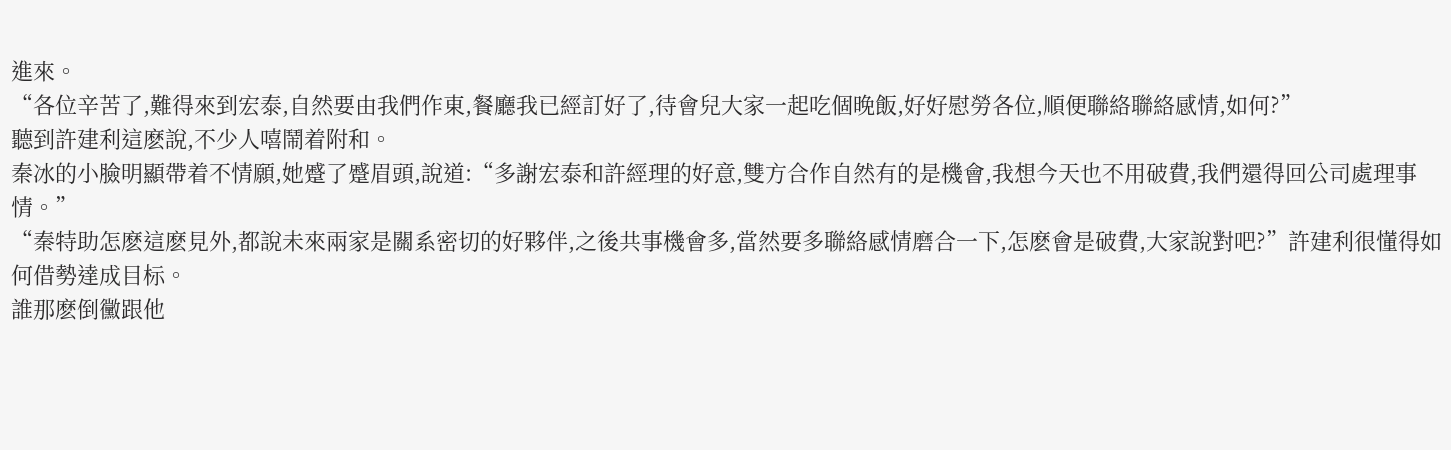進來。
“各位辛苦了,難得來到宏泰,自然要由我們作東,餐廳我已經訂好了,待會兒大家一起吃個晚飯,好好慰勞各位,順便聯絡聯絡感情,如何?”
聽到許建利這麽說,不少人嘻鬧着附和。
秦冰的小臉明顯帶着不情願,她蹙了蹙眉頭,說道:“多謝宏泰和許經理的好意,雙方合作自然有的是機會,我想今天也不用破費,我們還得回公司處理事情。”
“秦特助怎麽這麽見外,都說未來兩家是關系密切的好夥伴,之後共事機會多,當然要多聯絡感情磨合一下,怎麽會是破費,大家說對吧?”許建利很懂得如何借勢達成目标。
誰那麽倒黴跟他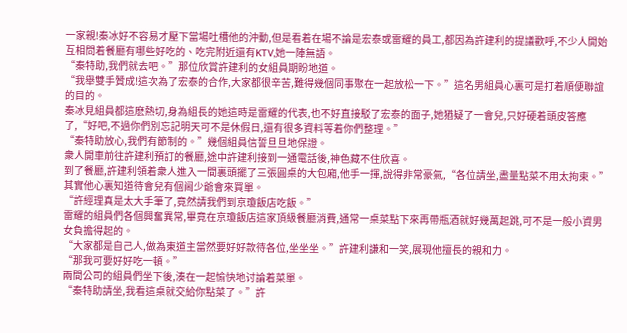一家親!秦冰好不容易才壓下當場吐槽他的沖動,但是看着在場不論是宏泰或雷耀的員工,都因為許建利的提議歡呼,不少人開始互相問着餐廳有哪些好吃的、吃完附近還有KTV,她一陣無語。
“秦特助,我們就去吧。”那位欣賞許建利的女組員期盼地道。
“我舉雙手贊成!這次為了宏泰的合作,大家都很辛苦,難得幾個同事聚在一起放松一下。”這名男組員心裏可是打着順便聯誼的目的。
秦冰見組員都這麽熱切,身為組長的她這時是雷耀的代表,也不好直接駁了宏泰的面子,她猶疑了一會兒,只好硬着頭皮答應了,“好吧,不過你們別忘記明天可不是休假日,還有很多資料等着你們整理。”
“秦特助放心,我們有節制的。”幾個組員信誓旦旦地保證。
衆人開車前往許建利預訂的餐廳,途中許建利接到一通電話後,神色藏不住欣喜。
到了餐廳,許建利領着衆人進入一間裏頭擺了三張圓桌的大包廂,他手一揮,說得非常豪氣,“各位請坐,盡量點菜不用太拘束。”其實他心裏知道待會兒有個阃少爺會來買單。
“許經理真是太大手筆了,竟然請我們到京瓊飯店吃飯。”
雷耀的組員們各個興奮異常,畢竟在京瓊飯店這家頂級餐廳消費,通常一桌菜點下來再帶瓶酒就好幾萬起跳,可不是一般小資男女負擔得起的。
“大家都是自己人,做為東道主當然要好好款待各位,坐坐坐。”許建利謙和一笑,展現他擅長的親和力。
“那我可要好好吃一頓。”
兩間公司的組員們坐下後,湊在一起愉快地讨論着菜單。
“秦特助請坐,我看這桌就交給你點菜了。”許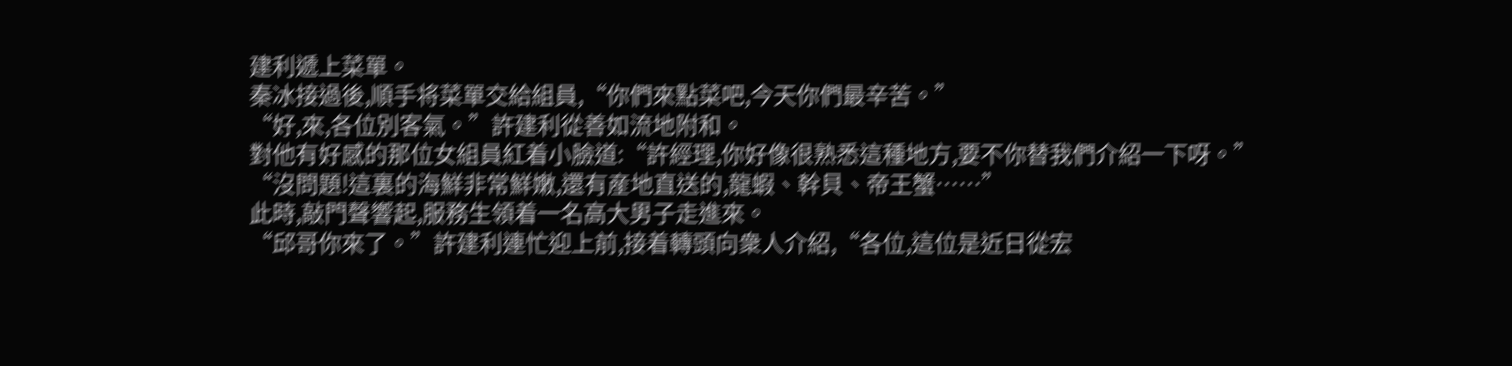建利遞上菜單。
秦冰接過後,順手将菜單交給組員,“你們來點菜吧,今天你們最辛苦。”
“好,來,各位別客氣。”許建利從善如流地附和。
對他有好感的那位女組員紅着小臉道:“許經理,你好像很熟悉這種地方,要不你替我們介紹一下呀。”
“沒問題!這裏的海鮮非常鮮嫩,還有産地直送的,龍蝦、幹貝、帝王蟹……”
此時,敲門聲響起,服務生領着一名高大男子走進來。
“邱哥你來了。”許建利連忙迎上前,接着轉頭向衆人介紹,“各位,這位是近日從宏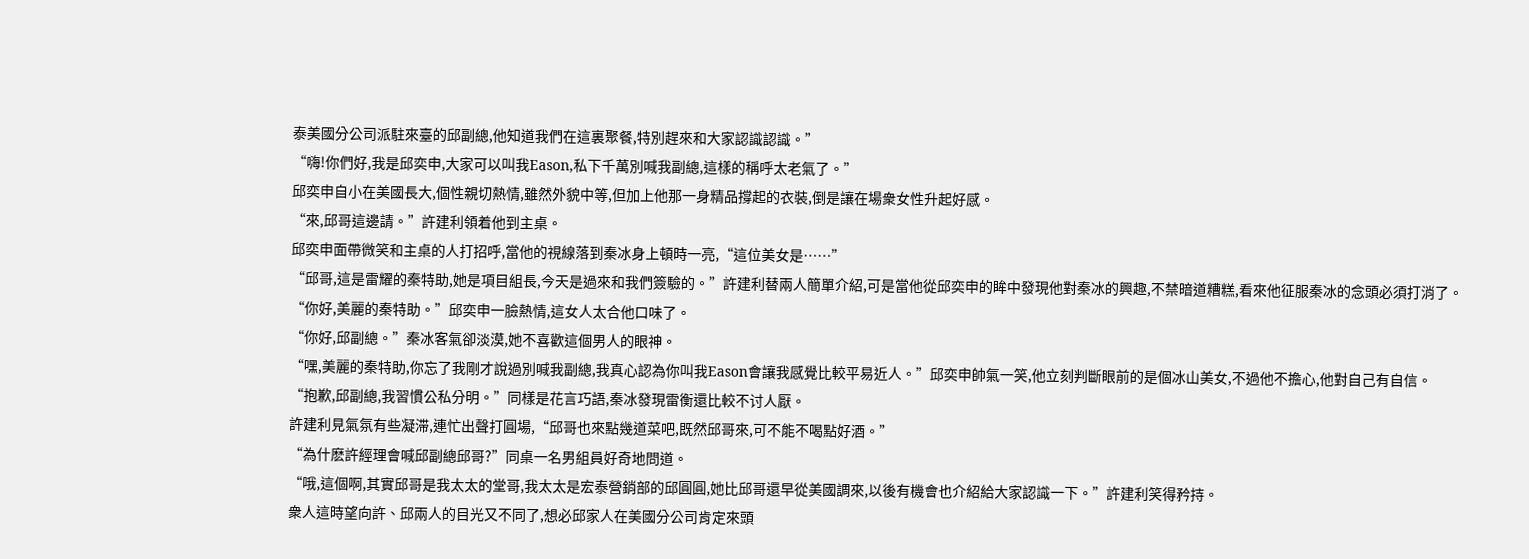泰美國分公司派駐來臺的邱副總,他知道我們在這裏聚餐,特別趕來和大家認識認識。”
“嗨!你們好,我是邱奕申,大家可以叫我Eason,私下千萬別喊我副總,這樣的稱呼太老氣了。”
邱奕申自小在美國長大,個性親切熱情,雖然外貌中等,但加上他那一身精品撐起的衣裝,倒是讓在場衆女性升起好感。
“來,邱哥這邊請。”許建利領着他到主桌。
邱奕申面帶微笑和主桌的人打招呼,當他的視線落到秦冰身上頓時一亮,“這位美女是……”
“邱哥,這是雷耀的秦特助,她是項目組長,今天是過來和我們簽驗的。”許建利替兩人簡單介紹,可是當他從邱奕申的眸中發現他對秦冰的興趣,不禁暗道糟糕,看來他征服秦冰的念頭必須打消了。
“你好,美麗的秦特助。”邱奕申一臉熱情,這女人太合他口味了。
“你好,邱副總。”秦冰客氣卻淡漠,她不喜歡這個男人的眼神。
“嘿,美麗的秦特助,你忘了我剛才說過別喊我副總,我真心認為你叫我Eason會讓我感覺比較平易近人。”邱奕申帥氣一笑,他立刻判斷眼前的是個冰山美女,不過他不擔心,他對自己有自信。
“抱歉,邱副總,我習慣公私分明。”同樣是花言巧語,秦冰發現雷衡還比較不讨人厭。
許建利見氣氛有些凝滞,連忙出聲打圓場,“邱哥也來點幾道菜吧,既然邱哥來,可不能不喝點好酒。”
“為什麽許經理會喊邱副總邱哥?”同桌一名男組員好奇地問道。
“哦,這個啊,其實邱哥是我太太的堂哥,我太太是宏泰營銷部的邱圓圓,她比邱哥還早從美國調來,以後有機會也介紹給大家認識一下。”許建利笑得矜持。
衆人這時望向許、邱兩人的目光又不同了,想必邱家人在美國分公司肯定來頭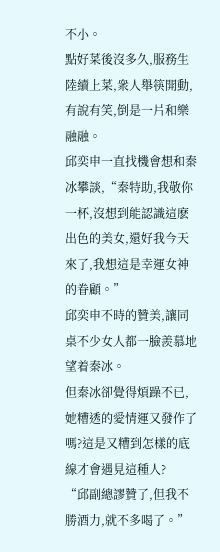不小。
點好菜後沒多久,服務生陸續上菜,衆人舉筷開動,有說有笑,倒是一片和樂融融。
邱奕申一直找機會想和秦冰攀談,“秦特助,我敬你一杯,沒想到能認識這麽出色的美女,還好我今天來了,我想這是幸運女神的眷顧。”
邱奕申不時的贊美,讓同桌不少女人都一臉羨慕地望着秦冰。
但秦冰卻覺得煩躁不已,她糟透的愛情運又發作了嗎?這是又糟到怎樣的底線才會遇見這種人?
“邱副總謬贊了,但我不勝酒力,就不多喝了。”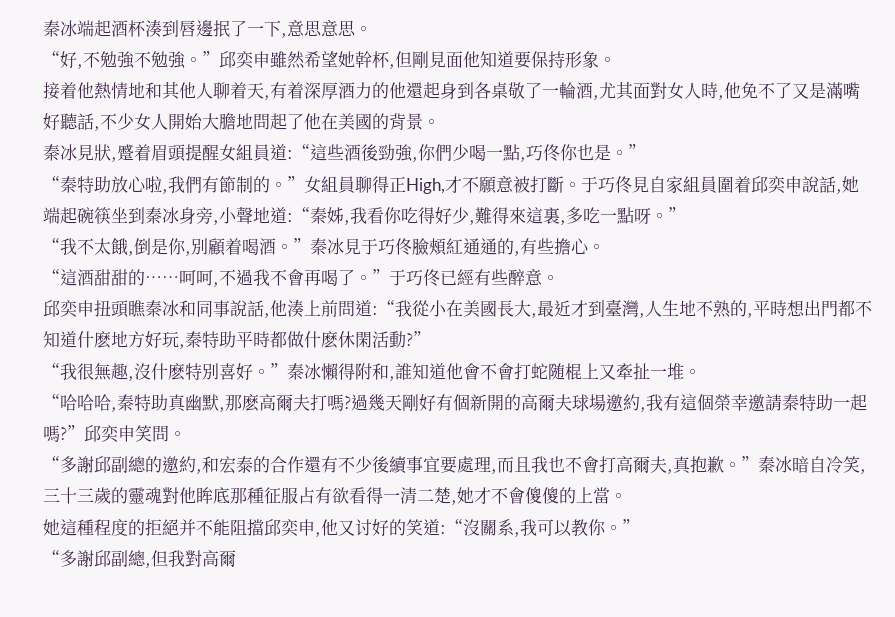秦冰端起酒杯湊到唇邊抿了一下,意思意思。
“好,不勉強不勉強。”邱奕申雖然希望她幹杯,但剛見面他知道要保持形象。
接着他熱情地和其他人聊着天,有着深厚酒力的他還起身到各桌敬了一輪酒,尤其面對女人時,他免不了又是滿嘴好聽話,不少女人開始大膽地問起了他在美國的背景。
秦冰見狀,蹙着眉頭提醒女組員道:“這些酒後勁強,你們少喝一點,巧佟你也是。”
“秦特助放心啦,我們有節制的。”女組員聊得正High,才不願意被打斷。于巧佟見自家組員圍着邱奕申說話,她端起碗筷坐到秦冰身旁,小聲地道:“秦姊,我看你吃得好少,難得來這裏,多吃一點呀。”
“我不太餓,倒是你,別顧着喝酒。”秦冰見于巧佟臉頰紅通通的,有些擔心。
“這酒甜甜的……呵呵,不過我不會再喝了。”于巧佟已經有些醉意。
邱奕申扭頭瞧秦冰和同事說話,他湊上前問道:“我從小在美國長大,最近才到臺灣,人生地不熟的,平時想出門都不知道什麽地方好玩,秦特助平時都做什麽休閑活動?”
“我很無趣,沒什麽特別喜好。”秦冰懶得附和,誰知道他會不會打蛇随棍上又牽扯一堆。
“哈哈哈,秦特助真幽默,那麽高爾夫打嗎?過幾天剛好有個新開的高爾夫球場邀約,我有這個榮幸邀請秦特助一起嗎?”邱奕申笑問。
“多謝邱副總的邀約,和宏泰的合作還有不少後續事宜要處理,而且我也不會打高爾夫,真抱歉。”秦冰暗自冷笑,三十三歲的靈魂對他眸底那種征服占有欲看得一清二楚,她才不會傻傻的上當。
她這種程度的拒絕并不能阻擋邱奕申,他又讨好的笑道:“沒關系,我可以教你。”
“多謝邱副總,但我對高爾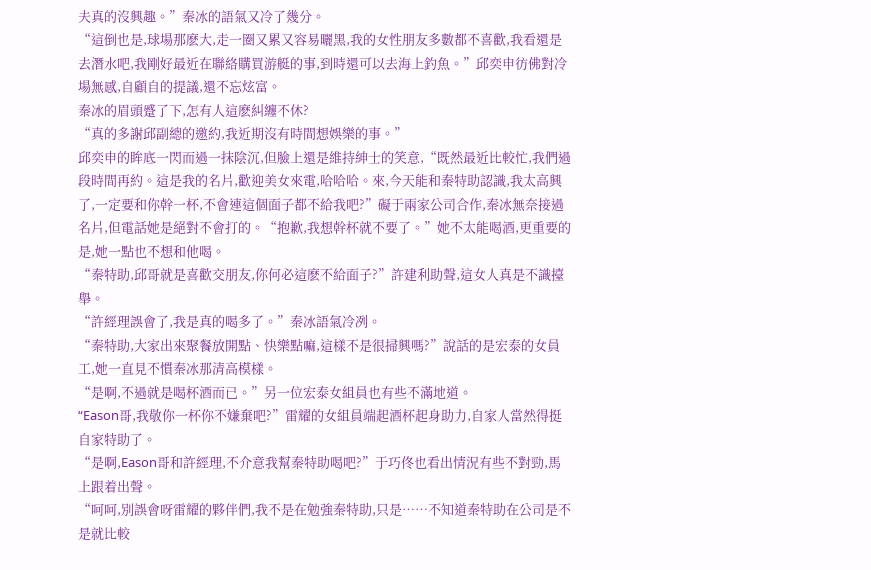夫真的沒興趣。”秦冰的語氣又冷了幾分。
“這倒也是,球場那麽大,走一圈又累又容易曬黑,我的女性朋友多數都不喜歡,我看還是去潛水吧,我剛好最近在聯絡購買游艇的事,到時還可以去海上釣魚。”邱奕申彷佛對冷場無感,自顧自的提議,還不忘炫富。
秦冰的眉頭蹙了下,怎有人這麽糾纏不休?
“真的多謝邱副總的邀約,我近期沒有時間想娛樂的事。”
邱奕申的眸底一閃而過一抹陰沉,但臉上還是維持紳士的笑意,“既然最近比較忙,我們過段時間再約。這是我的名片,歡迎美女來電,哈哈哈。來,今天能和秦特助認識,我太高興了,一定要和你幹一杯,不會連這個面子都不給我吧?”礙于兩家公司合作,秦冰無奈接過名片,但電話她是絕對不會打的。“抱歉,我想幹杯就不要了。”她不太能喝酒,更重要的是,她一點也不想和他喝。
“秦特助,邱哥就是喜歡交朋友,你何必這麽不給面子?”許建利助聲,這女人真是不識擡舉。
“許經理誤會了,我是真的喝多了。”秦冰語氣冷冽。
“秦特助,大家出來聚餐放開點、快樂點嘛,這樣不是很掃興嗎?”說話的是宏泰的女員工,她一直見不慣秦冰那清高模樣。
“是啊,不過就是喝杯酒而已。”另一位宏泰女組員也有些不滿地道。
“Eason哥,我敬你一杯你不嫌棄吧?”雷耀的女組員端起酒杯起身助力,自家人當然得挺自家特助了。
“是啊,Eason哥和許經理,不介意我幫秦特助喝吧?”于巧佟也看出情況有些不對勁,馬上跟着出聲。
“呵呵,別誤會呀雷耀的夥伴們,我不是在勉強秦特助,只是……不知道秦特助在公司是不是就比較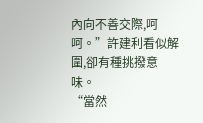內向不善交際,呵呵。”許建利看似解圍,卻有種挑撥意味。
“當然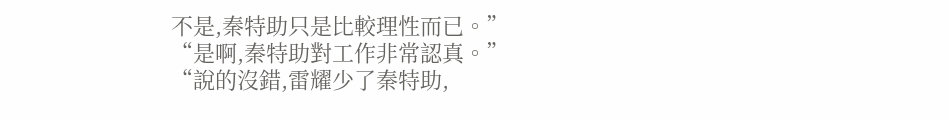不是,秦特助只是比較理性而已。”
“是啊,秦特助對工作非常認真。”
“說的沒錯,雷耀少了秦特助,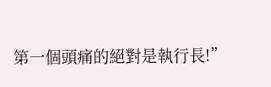第一個頭痛的絕對是執行長!”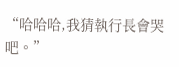“哈哈哈,我猜執行長會哭吧。”